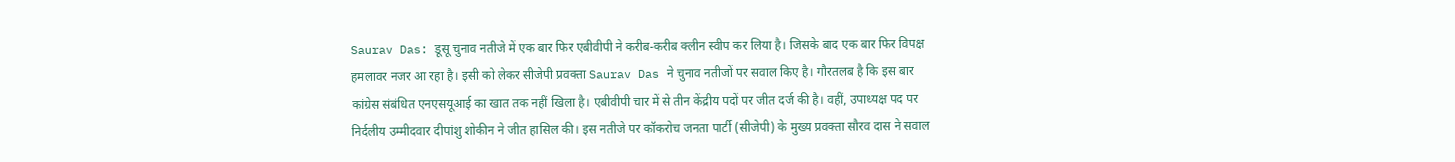Saurav Das: डूसू चुनाव नतीजे में एक बार फिर एबीवीपी ने करीब-करीब क्लीन स्वीप कर लिया है। जिसके बाद एक बार फिर विपक्ष हमलावर नजर आ रहा है। इसी को लेकर सीजेपी प्रवक्ता Saurav Das ने चुनाव नतीजों पर सवाल किए है। गौरतलब है कि इस बार कांग्रेस संबंधित एनएसयूआई का खात तक नहीं खिला है। एबीवीपी चार में से तीन केंद्रीय पदों पर जीत दर्ज की है। वहीं, उपाध्यक्ष पद पर निर्दलीय उम्मीदवार दीपांशु शोकीन ने जीत हासिल की। इस नतीजे पर कॉकरोच जनता पार्टी (सीजेपी) के मुख्य प्रवक्ता सौरव दास ने सवाल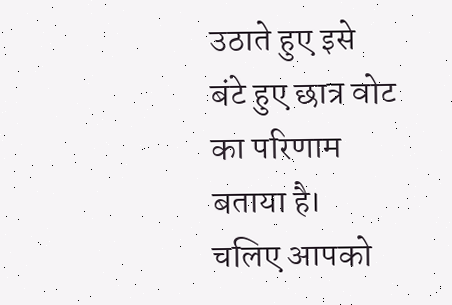उठाते हुए इसे बंटे हुए छात्र वोट का परिणाम बताया है। चलिए आपको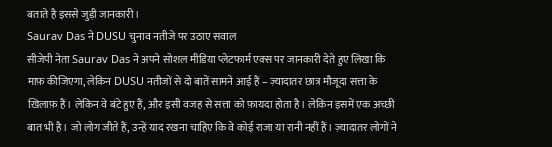बताते है इससे जुड़ी जानकारी।
Saurav Das ने DUSU चुनाव नतीजे पर उठाए सवाल
सीजेपी नेता Saurav Das ने अपने सोशल मीडिया प्लेटफार्म एक्स पर जानकारी देते हुए लिखा कि माफ़ कीजिएगा, लेकिन DUSU नतीजों से दो बातें सामने आई हैं – ज़्यादातर छात्र मौजूदा सत्ता के ख़िलाफ़ हैं। लेकिन वे बंटे हुए हैं, और इसी वजह से सत्ता को फ़ायदा होता है। लेकिन इसमें एक अच्छी बात भी है। जो लोग जीते हैं, उन्हें याद रखना चाहिए कि वे कोई राजा या रानी नहीं हैं। ज़्यादातर लोगों ने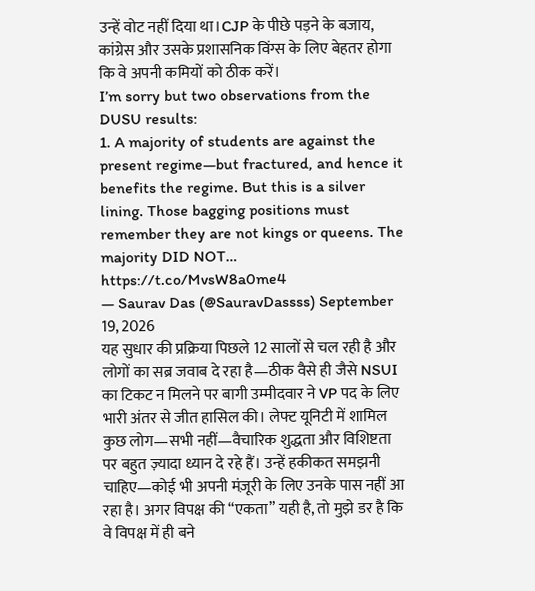उन्हें वोट नहीं दिया था।CJP के पीछे पड़ने के बजाय, कांग्रेस और उसके प्रशासनिक विंग्स के लिए बेहतर होगा कि वे अपनी कमियों को ठीक करें।
I’m sorry but two observations from the DUSU results:
1. A majority of students are against the present regime—but fractured, and hence it benefits the regime. But this is a silver lining. Those bagging positions must remember they are not kings or queens. The majority DID NOT… https://t.co/MvsW8a0me4
— Saurav Das (@SauravDassss) September 19, 2026
यह सुधार की प्रक्रिया पिछले 12 सालों से चल रही है और लोगों का सब्र जवाब दे रहा है—ठीक वैसे ही जैसे NSUI का टिकट न मिलने पर बागी उम्मीदवार ने VP पद के लिए भारी अंतर से जीत हासिल की। लेफ्ट यूनिटी में शामिल कुछ लोग—सभी नहीं—वैचारिक शुद्धता और विशिष्टता पर बहुत ज़्यादा ध्यान दे रहे हैं। उन्हें हकीकत समझनी चाहिए—कोई भी अपनी मंज़ूरी के लिए उनके पास नहीं आ रहा है। अगर विपक्ष की “एकता” यही है, तो मुझे डर है कि वे विपक्ष में ही बने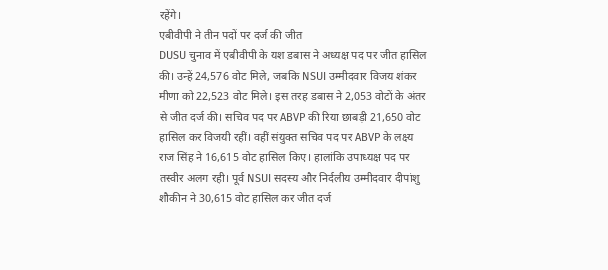रहेंगे।
एबीवीपी ने तीन पदों पर दर्ज की जीत
DUSU चुनाव में एबीवीपी के यश डबास ने अध्यक्ष पद पर जीत हासिल की। उन्हें 24,576 वोट मिले, जबकि NSUI उम्मीदवार विजय शंकर मीणा को 22,523 वोट मिले। इस तरह डबास ने 2,053 वोटों के अंतर से जीत दर्ज की। सचिव पद पर ABVP की रिया छाबड़ी 21,650 वोट हासिल कर विजयी रहीं। वहीं संयुक्त सचिव पद पर ABVP के लक्ष्य राज सिंह ने 16,615 वोट हासिल किए। हालांकि उपाध्यक्ष पद पर तस्वीर अलग रही। पूर्व NSUI सदस्य और निर्दलीय उम्मीदवार दीपांशु शौकीन ने 30,615 वोट हासिल कर जीत दर्ज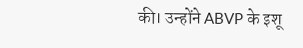की। उन्होंने ABVP के इशू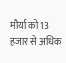मौर्या को 13 हजार से अधिक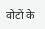वोटों के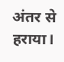अंतर से हराया।